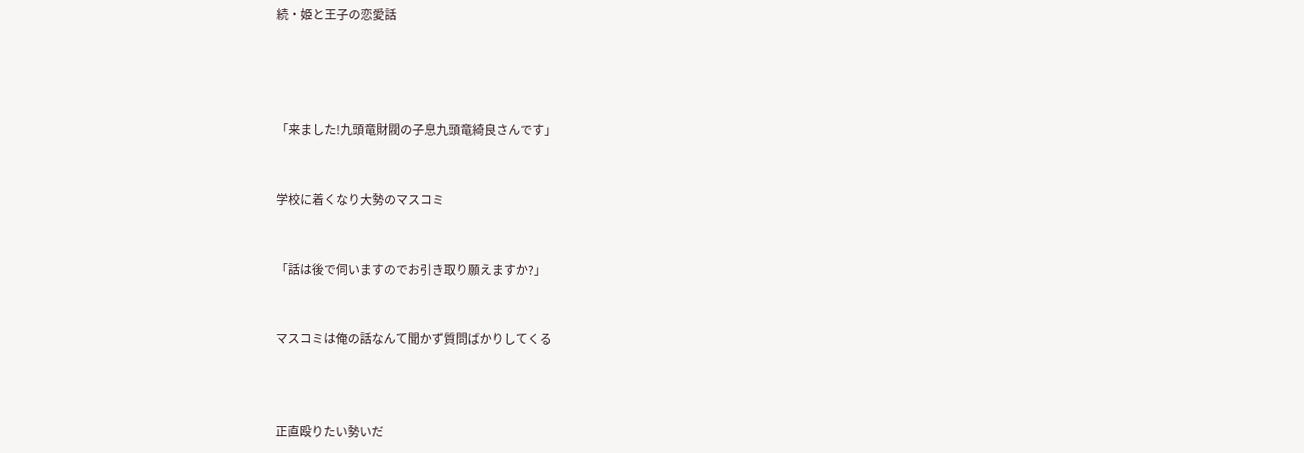続・姫と王子の恋愛話




「来ました!九頭竜財閥の子息九頭竜綺良さんです」


学校に着くなり大勢のマスコミ


「話は後で伺いますのでお引き取り願えますか?」


マスコミは俺の話なんて聞かず質問ばかりしてくる



正直殴りたい勢いだ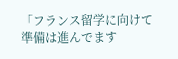「フランス留学に向けて準備は進んでます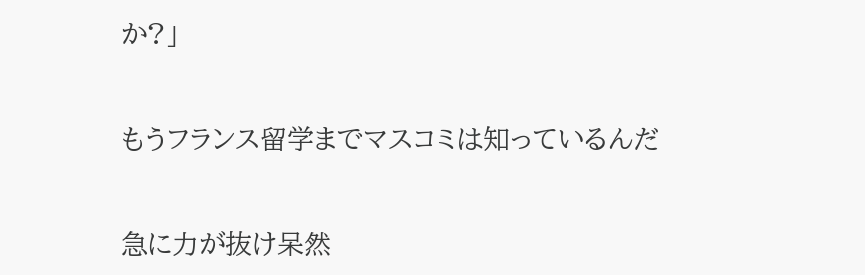か?」


もうフランス留学までマスコミは知っているんだ


急に力が抜け呆然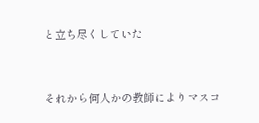と立ち尽くしていた



それから何人かの教師によりマスコ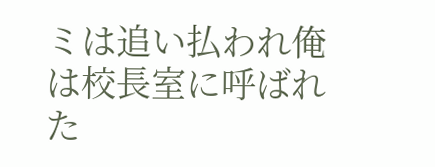ミは追い払われ俺は校長室に呼ばれた